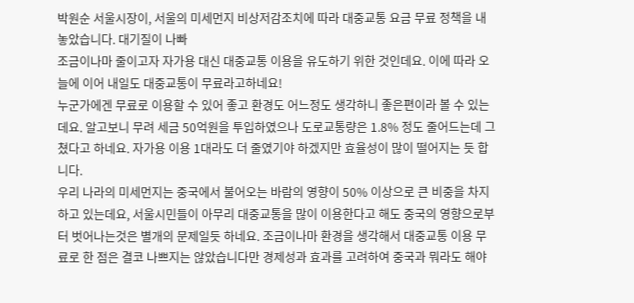박원순 서울시장이, 서울의 미세먼지 비상저감조치에 따라 대중교통 요금 무료 정책을 내놓았습니다. 대기질이 나빠
조금이나마 줄이고자 자가용 대신 대중교통 이용을 유도하기 위한 것인데요. 이에 따라 오늘에 이어 내일도 대중교통이 무료라고하네요!
누군가에겐 무료로 이용할 수 있어 좋고 환경도 어느정도 생각하니 좋은편이라 볼 수 있는데요. 알고보니 무려 세금 50억원을 투입하였으나 도로교통량은 1.8% 정도 줄어드는데 그쳤다고 하네요. 자가용 이용 1대라도 더 줄였기야 하겠지만 효율성이 많이 떨어지는 듯 합니다.
우리 나라의 미세먼지는 중국에서 불어오는 바람의 영향이 50% 이상으로 큰 비중을 차지하고 있는데요, 서울시민들이 아무리 대중교통을 많이 이용한다고 해도 중국의 영향으로부터 벗어나는것은 별개의 문제일듯 하네요. 조금이나마 환경을 생각해서 대중교통 이용 무료로 한 점은 결코 나쁘지는 않았습니다만 경제성과 효과를 고려하여 중국과 뭐라도 해야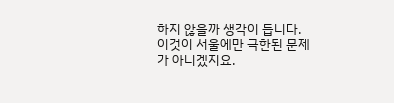하지 않을까 생각이 듭니다.
이것이 서울에만 극한된 문제가 아니겠지요.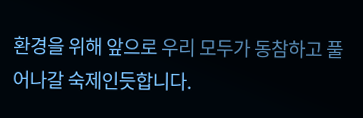환경을 위해 앞으로 우리 모두가 동참하고 풀어나갈 숙제인듯합니다.